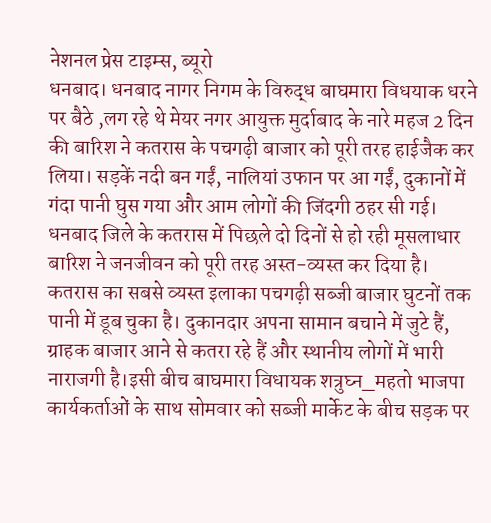नेशनल प्रेस टाइम्स, ब्यूरो
धनबाद। धनबाद नागर निगम के विरुद्ध बाघमारा विधयाक धरने पर बैठे ,लग रहे थे मेयर नगर आयुक्त मुर्दाबाद के नारे महज 2 दिन की बारिश ने कतरास के पचगढ़ी बाजार को पूरी तरह हाईजैक कर लिया। सड़कें नदी बन गईं, नालियां उफान पर आ गईं, दुकानों में गंदा पानी घुस गया और आम लोगों की जिंदगी ठहर सी गई।
धनबाद जिले के कतरास में पिछले दो दिनों से हो रही मूसलाधार बारिश ने जनजीवन को पूरी तरह अस्त-व्यस्त कर दिया है। कतरास का सबसे व्यस्त इलाका पचगढ़ी सब्जी बाजार घुटनों तक पानी में डूब चुका है। दुकानदार अपना सामान बचाने में जुटे हैं, ग्राहक बाजार आने से कतरा रहे हैं और स्थानीय लोगों में भारी नाराजगी है।इसी बीच बाघमारा विधायक शत्रुघ्न_महतो भाजपा कार्यकर्ताओं के साथ सोमवार को सब्जी मार्केट के बीच सड़क पर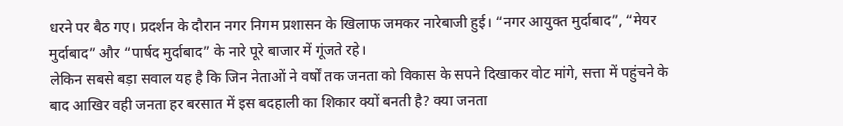धरने पर बैठ गए। प्रदर्शन के दौरान नगर निगम प्रशासन के खिलाफ जमकर नारेबाजी हुई। “नगर आयुक्त मुर्दाबाद”, “मेयर मुर्दाबाद” और “पार्षद मुर्दाबाद” के नारे पूरे बाजार में गूंजते रहे।
लेकिन सबसे बड़ा सवाल यह है कि जिन नेताओं ने वर्षों तक जनता को विकास के सपने दिखाकर वोट मांगे, सत्ता में पहुंचने के बाद आखिर वही जनता हर बरसात में इस बदहाली का शिकार क्यों बनती है? क्या जनता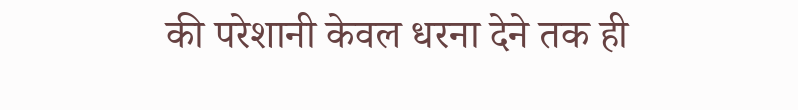की परेशानी केवल धरना देने तक ही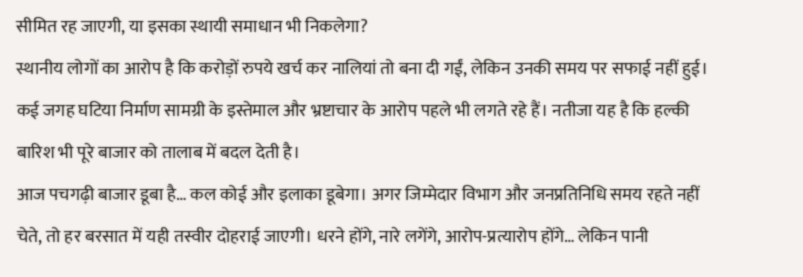सीमित रह जाएगी, या इसका स्थायी समाधान भी निकलेगा?
स्थानीय लोगों का आरोप है कि करोड़ों रुपये खर्च कर नालियां तो बना दी गईं, लेकिन उनकी समय पर सफाई नहीं हुई। कई जगह घटिया निर्माण सामग्री के इस्तेमाल और भ्रष्टाचार के आरोप पहले भी लगते रहे हैं। नतीजा यह है कि हल्की बारिश भी पूरे बाजार को तालाब में बदल देती है।
आज पचगढ़ी बाजार डूबा है… कल कोई और इलाका डूबेगा। अगर जिम्मेदार विभाग और जनप्रतिनिधि समय रहते नहीं चेते, तो हर बरसात में यही तस्वीर दोहराई जाएगी। धरने होंगे, नारे लगेंगे, आरोप-प्रत्यारोप होंगे… लेकिन पानी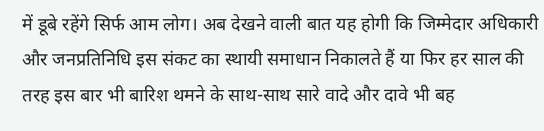में डूबे रहेंगे सिर्फ आम लोग। अब देखने वाली बात यह होगी कि जिम्मेदार अधिकारी और जनप्रतिनिधि इस संकट का स्थायी समाधान निकालते हैं या फिर हर साल की तरह इस बार भी बारिश थमने के साथ-साथ सारे वादे और दावे भी बह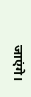जाएंगे।